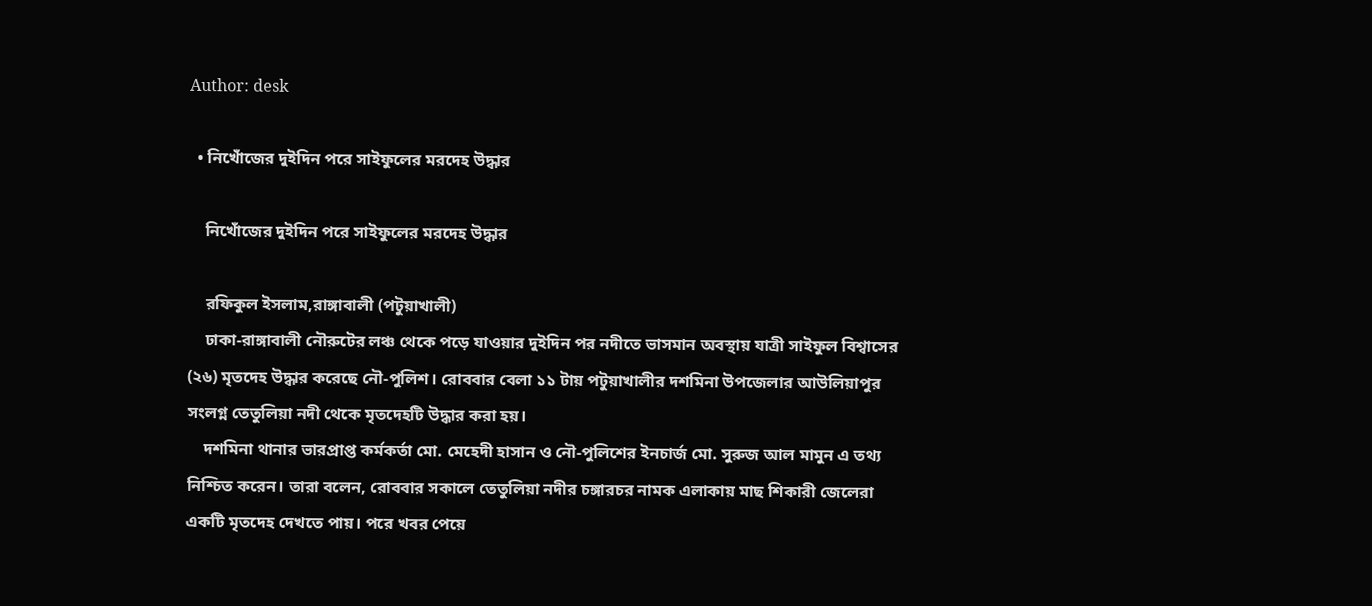Author: desk

  • নিখোঁজের দুইদিন পরে সাইফুলের মরদেহ উদ্ধার

    নিখোঁজের দুইদিন পরে সাইফুলের মরদেহ উদ্ধার

    রফিকুল ইসলাম,রাঙ্গাবালী (পটুয়াখালী)
    ঢাকা-রাঙ্গাবালী নৌরুটের লঞ্চ থেকে পড়ে যাওয়ার দুইদিন পর নদীতে ভাসমান অবস্থায় যাত্রী সাইফুল বিশ্বাসের (২৬) মৃতদেহ উদ্ধার করেছে নৌ-পুলিশ। রোববার বেলা ১১ টায় পটুয়াখালীর দশমিনা উপজেলার আউলিয়াপুর সংলগ্ন তেতুলিয়া নদী থেকে মৃতদেহটি উদ্ধার করা হয়।
    দশমিনা থানার ভারপ্রাপ্ত কর্মকর্তা মো. মেহেদী হাসান ও নৌ-পুলিশের ইনচার্জ মো. সুরুজ আল মামুন এ তথ্য নিশ্চিত করেন। তারা বলেন, রোববার সকালে তেতুলিয়া নদীর চঙ্গারচর নামক এলাকায় মাছ শিকারী জেলেরা একটি মৃতদেহ দেখতে পায়। পরে খবর পেয়ে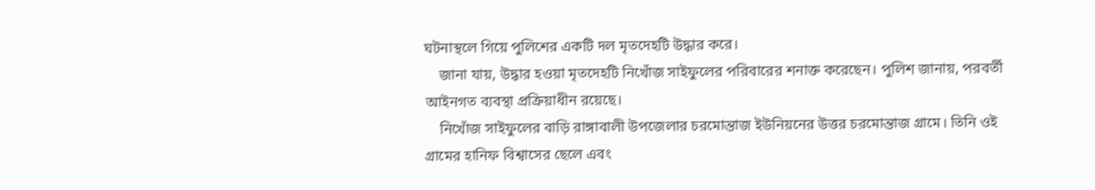ঘটনাস্থলে গিয়ে পুলিশের একটি দল মৃতদেহটি উদ্ধার করে।
    জানা যায়, উদ্ধার হওয়া মৃতদেহটি নিখোঁজ সাইফুলের পরিবারের শনাক্ত করেছেন। পুলিশ জানায়, পরবর্তী আইনগত ব্যবস্থা প্রক্রিয়াধীন রয়েছে।
    নিখোঁজ সাইফুলের বাড়ি রাঙ্গাবালী উপজেলার চরমোন্তাজ ইউনিয়নের উত্তর চরমোন্তাজ গ্রামে। তিনি ওই গ্রামের হানিফ বিশ্বাসের ছেলে এবং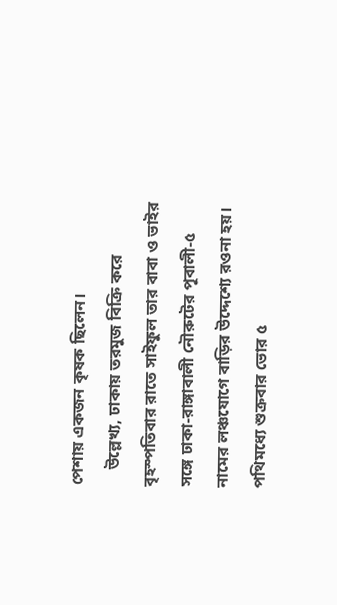পেশায় একজন কৃষক ছিলেন।
    উল্লেখ্য, ঢাকায় তরমুজ বিক্রি করে বৃহস্পতিবার রাতে সাইফুল তার বাবা ও ভাইর সঙ্গে ঢাকা-রাঙ্গাবালী নৌরুটের পূবালী-৫ নামের লঞ্চযোগে বাড়ির উদ্দেশ্যে রওনা হয়। পথিমধ্যে শুক্রবার ভোর ৫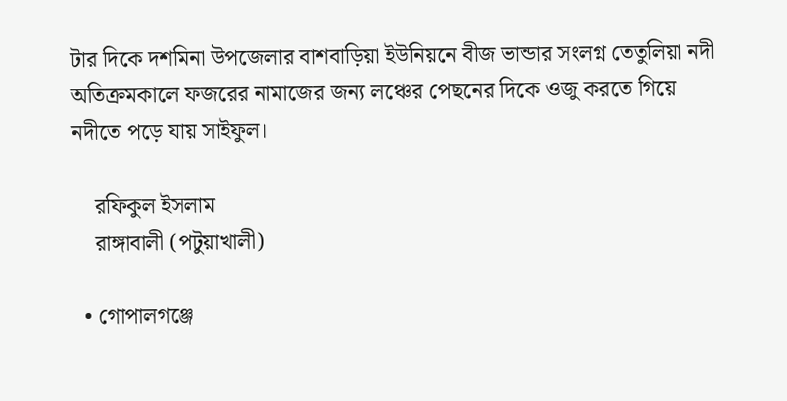টার দিকে দশমিনা উপজেলার বাশবাড়িয়া ইউনিয়নে বীজ ভান্ডার সংলগ্ন তেতুলিয়া নদী অতিক্রমকালে ফজরের নামাজের জন্য লঞ্চের পেছনের দিকে ওজু করতে গিয়ে নদীতে পড়ে যায় সাইফুল।

    রফিকুল ইসলাম
    রাঙ্গাবালী (পটুয়াখালী)

  • গোপালগঞ্জে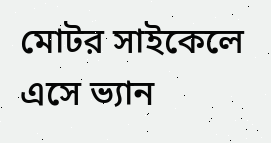মোটর সাইকেলে এসে ভ্যান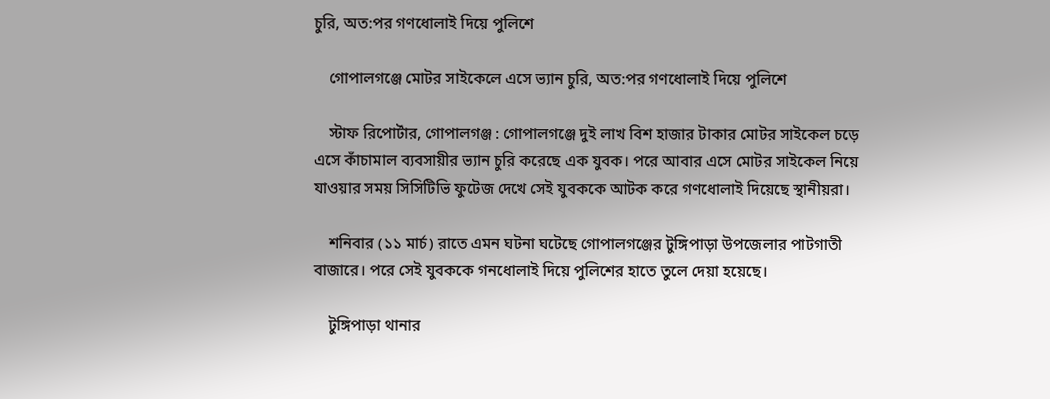চুরি, অত:পর গণধোলাই দিয়ে পুলিশে

    গোপালগঞ্জে মোটর সাইকেলে এসে ভ্যান চুরি, অত:পর গণধোলাই দিয়ে পুলিশে

    স্টাফ রিপোর্টার, গোপালগঞ্জ : গোপালগঞ্জে দুই লাখ বিশ হাজার টাকার মোটর সাইকেল চড়ে এসে কাঁচামাল ব্যবসায়ীর ভ্যান চুরি করেছে এক যুবক। পরে আবার এসে মোটর সাইকেল নিয়ে যাওয়ার সময় সিসিটিভি ফুটেজ দেখে সেই যুবককে আটক করে গণধোলাই দিয়েছে স্থানীয়রা।

    শনিবার (১১ মার্চ) রাতে এমন ঘটনা ঘটেছে গোপালগঞ্জের টুঙ্গিপাড়া উপজেলার পাটগাতী বাজারে। পরে সেই যুবককে গনধোলাই দিয়ে পুলিশের হাতে তুলে দেয়া হয়েছে।

    টুঙ্গিপাড়া থানার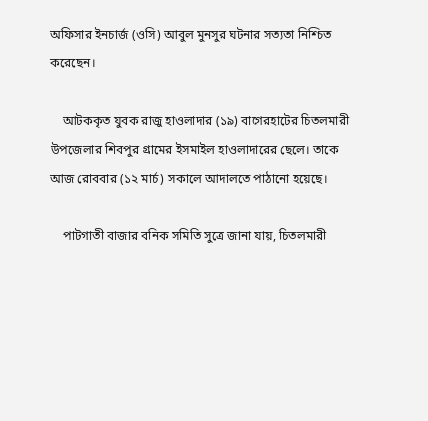অফিসার ইনচার্জ (ওসি) আবুল মুনসুর ঘটনার সত্যতা নিশ্চিত করেছেন।

    আটককৃত যুবক রাজু হাওলাদার (১৯) বাগেরহাটের চিতলমারী উপজেলার শিবপুর গ্রামের ইসমাইল হাওলাদারের ছেলে। তাকে আজ রোববার (১২ মার্চ) সকালে আদালতে পাঠানো হয়েছে।

    পাটগাতী বাজার বনিক সমিতি সুত্রে জানা যায়, চিতলমারী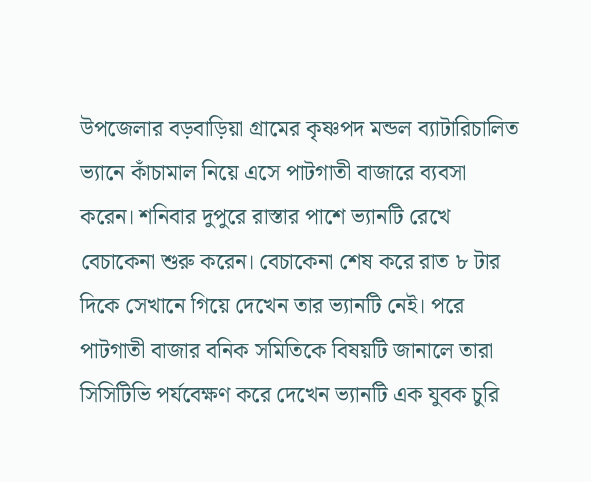উপজেলার বড়বাড়িয়া গ্রামের কৃষ্ণপদ মন্ডল ব্যাটারিচালিত ভ্যানে কাঁচামাল নিয়ে এসে পাটগাতী বাজারে ব্যবসা করেন। শনিবার দুপুরে রাস্তার পাশে ভ্যানটি রেখে বেচাকেনা শুরু করেন। বেচাকেনা শেষ করে রাত ৮ টার দিকে সেখানে গিয়ে দেখেন তার ভ্যানটি নেই। পরে পাটগাতী বাজার বনিক সমিতিকে বিষয়টি জানালে তারা সিসিটিভি পর্যবেক্ষণ করে দেখেন ভ্যানটি এক যুবক চুরি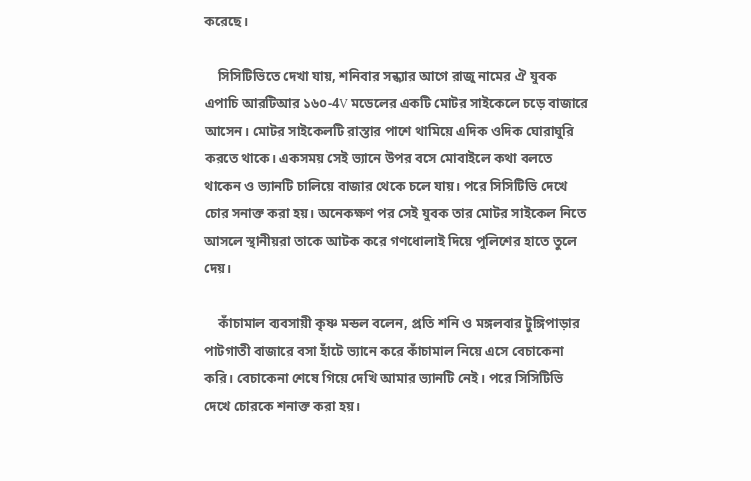করেছে।

    সিসিটিভিতে দেখা যায়, শনিবার সন্ধ্যার আগে রাজু নামের ঐ যুবক এপাচি আরটিআর ১৬০-4V মডেলের একটি মোটর সাইকেলে চড়ে বাজারে আসেন। মোটর সাইকেলটি রাস্তার পাশে থামিয়ে এদিক ওদিক ঘোরাঘুরি করতে থাকে। একসময় সেই ভ্যানে উপর বসে মোবাইলে কথা বলতে থাকেন ও ভ্যানটি চালিয়ে বাজার থেকে চলে যায়। পরে সিসিটিভি দেখে চোর সনাক্ত করা হয়। অনেকক্ষণ পর সেই যুবক তার মোটর সাইকেল নিতে আসলে স্থানীয়রা তাকে আটক করে গণধোলাই দিয়ে পুলিশের হাতে তুলে দেয়।

    কাঁচামাল ব্যবসায়ী কৃষ্ণ মন্ডল বলেন, প্রতি শনি ও মঙ্গলবার টুঙ্গিপাড়ার পাটগাতী বাজারে বসা হাঁটে ভ্যানে করে কাঁচামাল নিয়ে এসে বেচাকেনা করি। বেচাকেনা শেষে গিয়ে দেখি আমার ভ্যানটি নেই। পরে সিসিটিভি দেখে চোরকে শনাক্ত করা হয়।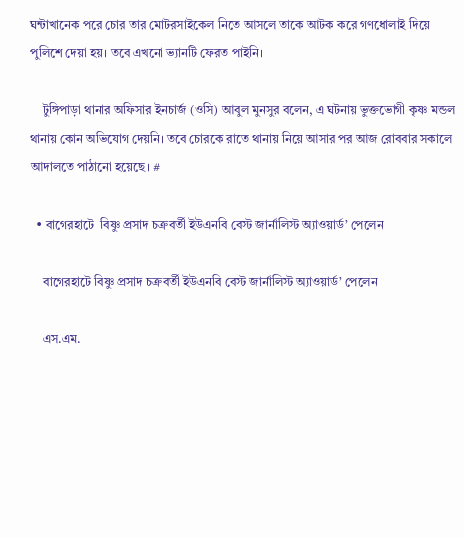ঘন্টাখানেক পরে চোর তার মোটরসাইকেল নিতে আসলে তাকে আটক করে গণধোলাই দিয়ে পুলিশে দেয়া হয়। তবে এখনো ভ্যানটি ফেরত পাইনি।

    টুঙ্গিপাড়া থানার অফিসার ইনচার্জ (ওসি) আবুল মুনসুর বলেন, এ ঘটনায় ভুক্তভোগী কৃষ্ণ মন্ডল থানায় কোন অভিযোগ দেয়নি। তবে চোরকে রাতে থানায় নিয়ে আসার পর আজ রোববার সকালে আদালতে পাঠানো হয়েছে। #

  • বাগেরহাটে  বিষ্ণু প্রসাদ চক্রবর্তী ইউএনবি বেস্ট জার্নালিস্ট অ্যাওয়ার্ড’ পেলেন

    বাগেরহাটে বিষ্ণু প্রসাদ চক্রবর্তী ইউএনবি বেস্ট জার্নালিস্ট অ্যাওয়ার্ড’ পেলেন

    এস.এম.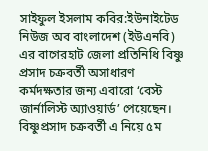সাইফুল ইসলাম কবির:ইউনাইটেড নিউজ অব বাংলাদেশ (ইউএনবি) এর বাগেরহাট জেলা প্রতিনিধি বিষ্ণু প্রসাদ চক্রবর্তী অসাধারণ কর্মদক্ষতার জন্য এবারো ‘বেস্ট জার্নালিস্ট অ্যাওয়ার্ড’ পেয়েছেন। বিষ্ণুপ্রসাদ চক্রবর্তী এ নিয়ে ৫ম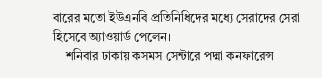বারের মতো ইউএনবি প্রতিনিধিদের মধ্যে সেরাদের সেরা হিসেবে অ্যাওয়ার্ড পেলেন।
    শনিবার ঢাকায় কসমস সেন্টারে পদ্মা কনফারেন্স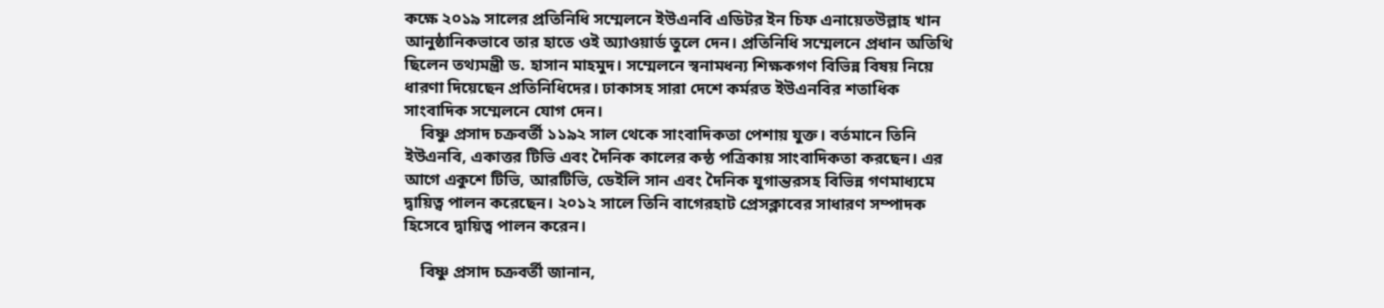কক্ষে ২০১৯ সালের প্রতিনিধি সম্মেলনে ইউএনবি এডিটর ইন চিফ এনায়েতউল্লাহ খান আনুষ্ঠানিকভাবে তার হাতে ওই অ্যাওয়ার্ড তুলে দেন। প্রতিনিধি সম্মেলনে প্রধান অতিথি ছিলেন তথ্যমন্ত্রী ড. হাসান মাহমুদ। সম্মেলনে স্বনামধন্য শিক্ষকগণ বিভিন্ন বিষয় নিয়ে ধারণা দিয়েছেন প্রতিনিধিদের। ঢাকাসহ সারা দেশে কর্মরত ইউএনবির শতাধিক সাংবাদিক সম্মেলনে যোগ দেন।
    বিষ্ণু প্রসাদ চক্রবর্তী ১১৯২ সাল থেকে সাংবাদিকতা পেশায় যুক্ত। বর্তমানে তিনি ইউএনবি, একাত্তর টিভি এবং দৈনিক কালের কন্ঠ পত্রিকায় সাংবাদিকতা করছেন। এর আগে একুশে টিভি, আরটিভি, ডেইলি সান এবং দৈনিক যুগান্তরসহ বিভিন্ন গণমাধ্যমে দ্বায়িত্ব পালন করেছেন। ২০১২ সালে তিনি বাগেরহাট প্রেসক্লাবের সাধারণ সম্পাদক হিসেবে দ্বায়িত্ব পালন করেন।

    বিষ্ণু প্রসাদ চক্রবর্তী জানান,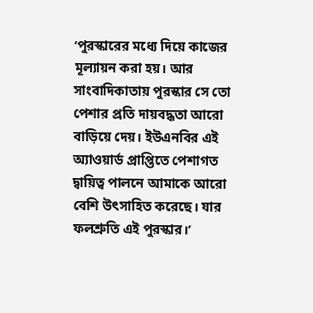‘পুরস্কারের মধ্যে দিয়ে কাজের মূল্যায়ন করা হয়। আর সাংবাদিকাতায় পুরস্কার সে তো পেশার প্রতি দায়বদ্ধতা আরো বাড়িয়ে দেয়। ইউএনবির এই অ্যাওয়ার্ড প্রাপ্তিতে পেশাগত দ্বায়িত্ব পালনে আমাকে আরো বেশি উৎসাহিত করেছে। যার ফলশ্রুতি এই পুরস্কার।’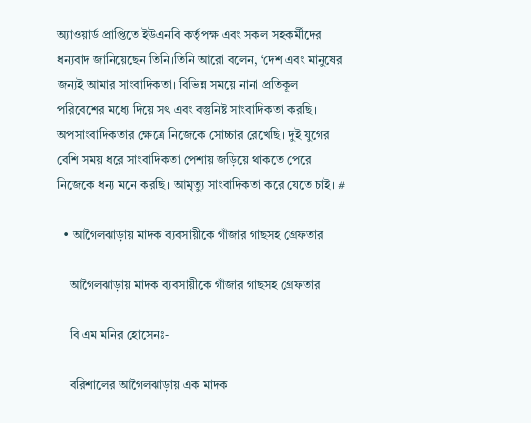অ্যাওয়ার্ড প্রাপ্তিতে ইউএনবি কর্তৃপক্ষ এবং সকল সহকর্মীদের ধন্যবাদ জানিয়েছেন তিনি।তিনি আরো বলেন, ‘দেশ এবং মানুষের জন্যই আমার সাংবাদিকতা। বিভিন্ন সময়ে নানা প্রতিকূল পরিবেশের মধ্যে দিয়ে সৎ এবং বস্তুনিষ্ট সাংবাদিকতা করছি। অপসাংবাদিকতার ক্ষেত্রে নিজেকে সোচ্চার রেখেছি। দুই যুগের বেশি সময় ধরে সাংবাদিকতা পেশায় জড়িয়ে থাকতে পেরে নিজেকে ধন্য মনে করছি। আমৃত্যু সাংবাদিকতা করে যেতে চাই। #

  • আগৈলঝাড়ায় মাদক ব্যবসায়ীকে গাঁজার গাছসহ গ্রেফতার

    আগৈলঝাড়ায় মাদক ব্যবসায়ীকে গাঁজার গাছসহ গ্রেফতার

    বি এম মনির হোসেনঃ-

    বরিশালের আগৈলঝাড়ায় এক মাদক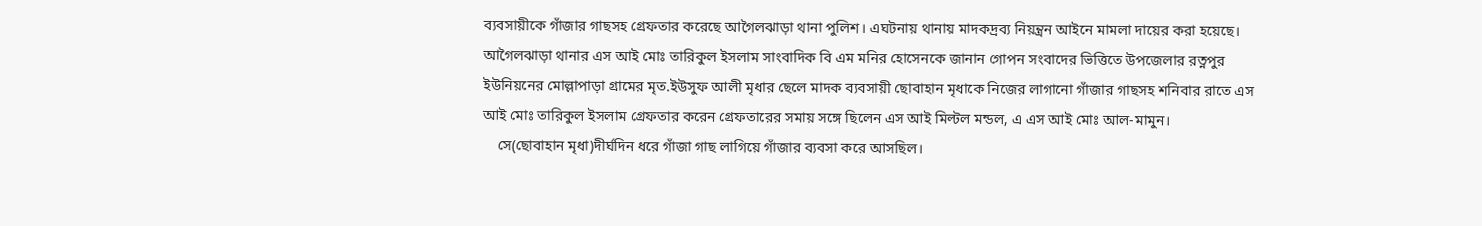ব্যবসায়ীকে গাঁজার গাছসহ গ্রেফতার করেছে আগৈলঝাড়া থানা পুলিশ। এঘটনায় থানায় মাদকদ্রব্য নিয়ন্ত্রন আইনে মামলা দায়ের করা হয়েছে। আগৈলঝাড়া থানার এস আই মোঃ তারিকুল ইসলাম সাংবাদিক বি এম মনির হোসেনকে জানান গোপন সংবাদের ভিত্তিতে উপজেলার রত্নপুর ইউনিয়নের মোল্লাপাড়া গ্রামের মৃত.ইউসুফ আলী মৃধার ছেলে মাদক ব্যবসায়ী ছোবাহান মৃধাকে নিজের লাগানো গাঁজার গাছসহ শনিবার রাতে এস আই মোঃ তারিকুল ইসলাম গ্রেফতার করেন গ্রেফতারের সমায় সঙ্গে ছিলেন এস আই মিল্টল মন্ডল, এ এস আই মোঃ আল-মামুন।
    সে(ছোবাহান মৃধা)দীর্ঘদিন ধরে গাঁজা গাছ লাগিয়ে গাঁজার ব্যবসা করে আসছিল।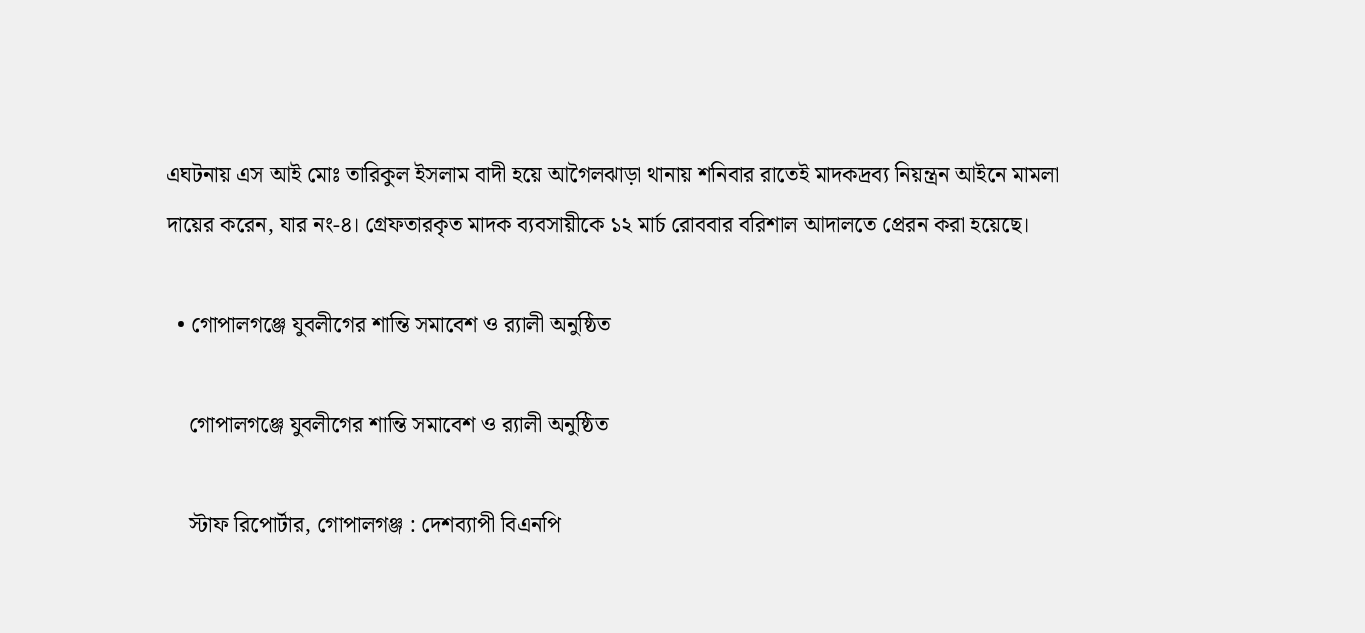এঘটনায় এস আই মোঃ তারিকুল ইসলাম বাদী হয়ে আগৈলঝাড়া থানায় শনিবার রাতেই মাদকদ্রব্য নিয়ন্ত্রন আইনে মামলা দায়ের করেন, যার নং-৪। গ্রেফতারকৃত মাদক ব্যবসায়ীকে ১২ মার্চ রোববার বরিশাল আদালতে প্রেরন করা হয়েছে।

  • গোপালগঞ্জে যুবলীগের শান্তি সমাবেশ ও র‌্যালী অনুষ্ঠিত

    গোপালগঞ্জে যুবলীগের শান্তি সমাবেশ ও র‌্যালী অনুষ্ঠিত

    স্টাফ রিপোর্টার, গোপালগঞ্জ : দেশব্যাপী বিএনপি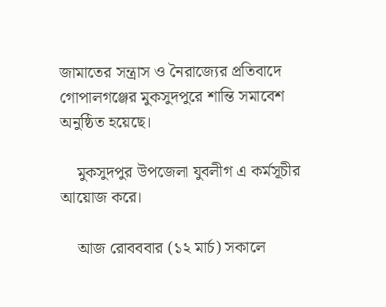জামাতের সন্ত্রাস ও নৈরাজ্যের প্রতিবাদে গোপালগঞ্জের মুকসুদপুরে শান্তি সমাবেশ অনুষ্ঠিত হয়েছে।

    মুকসুদপুর উপজেলা যুবলীগ এ কর্মসূচীর আয়োজ করে।

    আজ রোবববার (১২ মার্চ) সকালে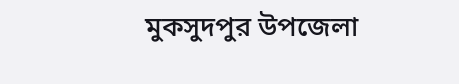মুকসুদপুর উপজেলা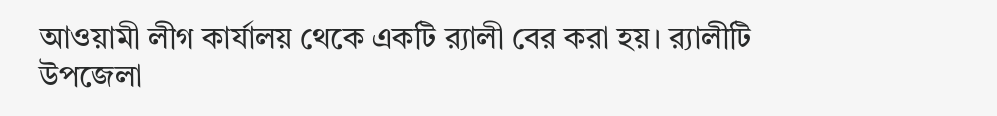আওয়ামী লীগ কার্যালয় থেকে একটি র‌্যালী বের করা হয়। র‌্যালীটি উপজেলা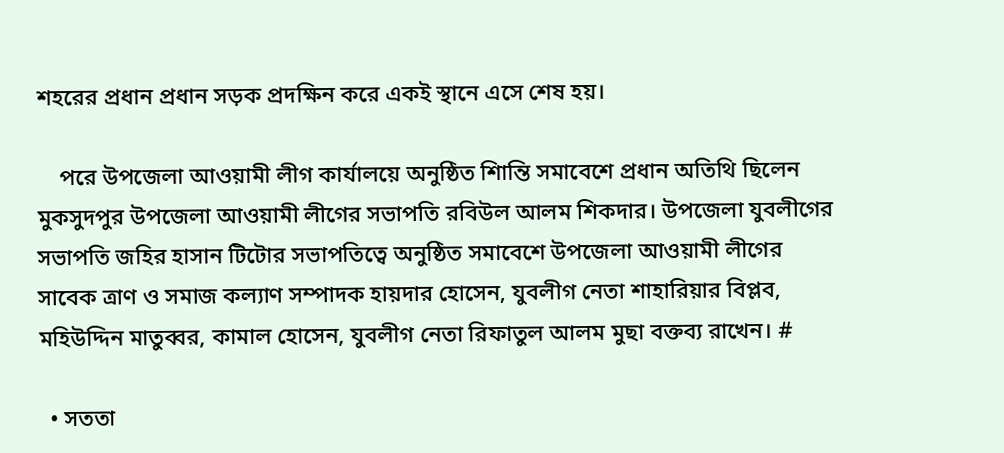শহরের প্রধান প্রধান সড়ক প্রদক্ষিন করে একই স্থানে এসে শেষ হয়।

    পরে উপজেলা আওয়ামী লীগ কার্যালয়ে অনুষ্ঠিত শিান্তি সমাবেশে প্রধান অতিথি ছিলেন মুকসুদপুর উপজেলা আওয়ামী লীগের সভাপতি রবিউল আলম শিকদার। উপজেলা যুবলীগের সভাপতি জহির হাসান টিটোর সভাপতিত্বে অনুষ্ঠিত সমাবেশে উপজেলা আওয়ামী লীগের সাবেক ত্রাণ ও সমাজ কল্যাণ সম্পাদক হায়দার হোসেন, যুবলীগ নেতা শাহারিয়ার বিপ্লব, মহিউদ্দিন মাতুব্বর, কামাল হোসেন, যুবলীগ নেতা রিফাতুল আলম মুছা বক্তব্য রাখেন। #

  • সততা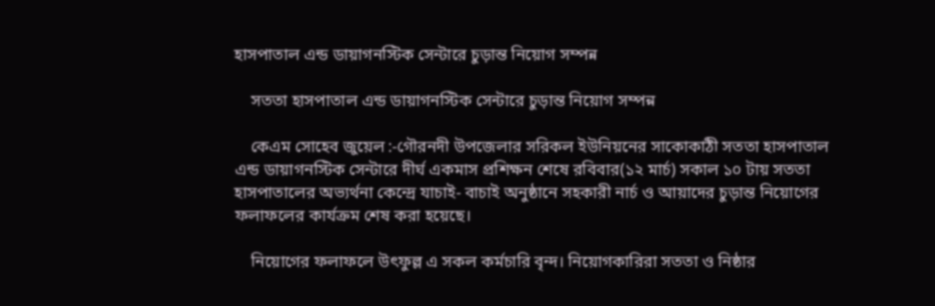হাসপাতাল এন্ড ডায়াগনস্টিক সেন্টারে চুড়ান্ত নিয়োগ সম্পন্ন

    সততা হাসপাতাল এন্ড ডায়াগনস্টিক সেন্টারে চুড়ান্ত নিয়োগ সম্পন্ন

    কেএম সোহেব জুয়েল :-গৌরনদী উপজেলার সরিকল ইউনিয়নের সাকোকাঠী সততা হাসপাতাল এন্ড ডায়াগনস্টিক সেন্টারে দীর্ঘ একমাস প্রশিক্ষন শেষে রবিবার(১২ মার্চ) সকাল ১০ টায় সততা হাসপাতালের অভ্যর্থনা কেন্দ্রে যাচাই- বাচাই অনুষ্ঠানে সহকারী নার্চ ও আয়াদের চুড়ান্ত নিয়োগের ফলাফলের কার্যক্রম শেষ করা হয়েছে।

    নিয়োগের ফলাফলে উৎফুল্ল এ সকল কর্মচারি বৃন্দ। নিয়োগকারিরা সততা ও নিষ্ঠার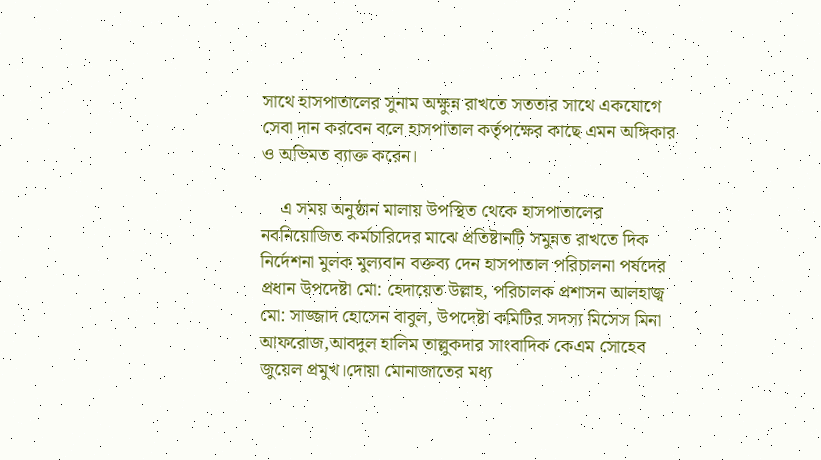সাথে হাসপাতালের সুনাম অক্ষুন্ন রাখতে সততার সাথে একযোগে সেবা দান করবেন বলে হাসপাতাল কর্তৃপক্ষের কাছে এমন অঙ্গিকার ও অভিমত ব্যাক্ত করেন।

    এ সময় অনুষ্ঠান মালায় উপস্থিত থেকে হাসপাতালের নবনিয়োজিত কর্মচারিদের মাঝে প্রতিষ্টানটি সমুন্নত রাখতে দিক নির্দেশনা মুলক মুল্যবান বক্তব্য দেন হাসপাতাল পরিচালনা পর্ষদের প্রধান উপদেষ্টা মো: হেদায়েত উল্লাহ, পরিচালক প্রশাসন আলহাজ্ব মো: সাজ্জাদ হোসেন বাবুল, উপদেষ্টা কমিটির সদস্য মিসেস মিনা আফরোজ,আবদুল হালিম তাল্লুকদার সাংবাদিক কেএম সোহেব জুয়েল প্রমুখ।দোয়া মোনাজাতের মধ্য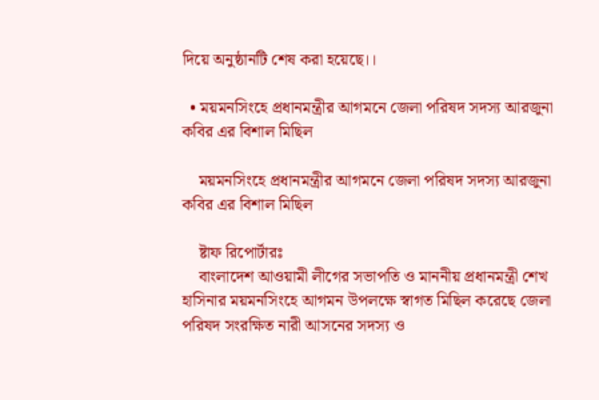দিয়ে অনুষ্ঠানটি শেষ করা হয়েছে।।

  • ময়মনসিংহে প্রধানমন্ত্রীর আগমনে জেলা পরিষদ সদস্য আরজুনা কবির এর বিশাল মিছিল

    ময়মনসিংহে প্রধানমন্ত্রীর আগমনে জেলা পরিষদ সদস্য আরজুনা কবির এর বিশাল মিছিল

    ষ্টাফ রিপোর্টারঃ
    বাংলাদেশ আওয়ামী লীগের সভাপতি ও মাননীয় প্রধানমন্ত্রী শেখ হাসিনার ময়মনসিংহে আগমন উপলক্ষে স্বাগত মিছিল করেছে জেলা পরিষদ সংরক্ষিত নারী আসনের সদস্য ও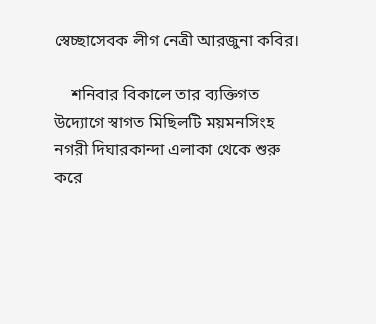স্বেচ্ছাসেবক লীগ নেত্রী আরজুনা কবির।

    শনিবার বিকালে তার ব্যক্তিগত উদ্যোগে স্বাগত মিছিলটি ময়মনসিংহ নগরী দিঘারকান্দা এলাকা থেকে শুরু করে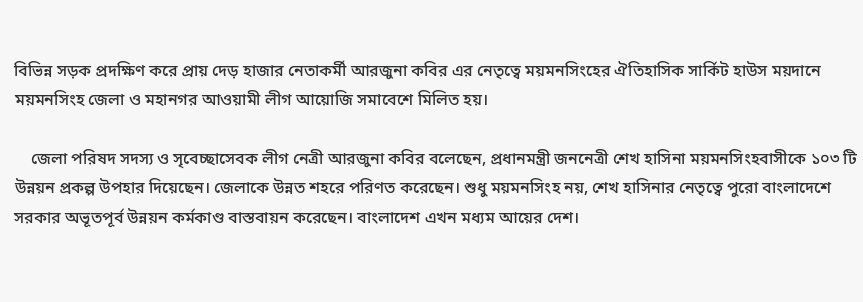বিভিন্ন সড়ক প্রদক্ষিণ করে প্রায় দেড় হাজার নেতাকর্মী আরজুনা কবির এর নেতৃত্বে ময়মনসিংহের ঐতিহাসিক সার্কিট হাউস ময়দানে ময়মনসিংহ জেলা ও মহানগর আওয়ামী লীগ আয়োজি সমাবেশে মিলিত হয়।

    জেলা পরিষদ সদস্য ও সৃবেচ্ছাসেবক লীগ নেত্রী আরজুনা কবির বলেছেন, প্রধানমন্ত্রী জননেত্রী শেখ হাসিনা ময়মনসিংহবাসীকে ১০৩ টি উন্নয়ন প্রকল্প উপহার দিয়েছেন। জেলাকে উন্নত শহরে পরিণত করেছেন। শুধু ময়মনসিংহ নয়, শেখ হাসিনার নেতৃত্বে পুরো বাংলাদেশে সরকার অভূতপূর্ব উন্নয়ন কর্মকাণ্ড বাস্তবায়ন করেছেন। বাংলাদেশ এখন মধ্যম আয়ের দেশ।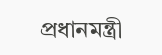প্রধানমন্ত্রী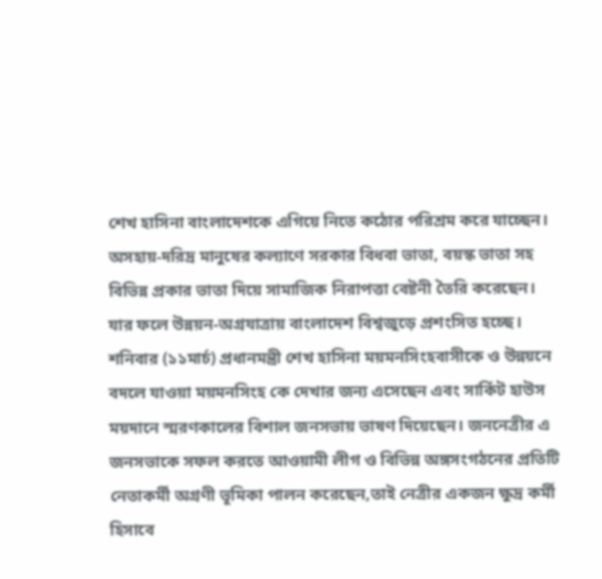শেখ হাসিনা বাংলাদেশকে এগিয়ে নিতে কঠোর পরিশ্রম করে যাচ্ছেন। অসহায়-দরিদ্র মানুষের কল্যাণে সরকার বিধবা ভাতা, বয়স্ক ভাতা সহ বিভিন্ন প্রকার ভাতা দিয়ে সামাজিক নিরাপত্তা বেষ্টনী তৈরি করেছেন। যার ফলে উন্নয়ন-অগ্রযাত্রায় বাংলাদেশ বিশ্বজুড়ে প্রশংসিত হচ্ছে। শনিবার (১১মার্চ) প্রধানমন্ত্রী শেখ হাসিনা ময়মনসিংহবাসীকে ও উন্নয়নে বদলে যাওয়া ময়মনসিংহ কে দেখার জন্য এসেছেন এবং সার্কিট হাউস ময়দানে স্মরণকালের বিশাল জনসভায় ভাষণ দিয়েছেন। জননেত্রীর এ জনসভাকে সফল করতে আওয়ামী লীগ ও বিভিন্ন অঙ্গসংগঠনের প্রতিটি নেতাকর্মী অগ্রণী ভূমিকা পালন করেছেন,তাই নেত্রীর একজন ক্ষুদ্র কর্মী হিসাবে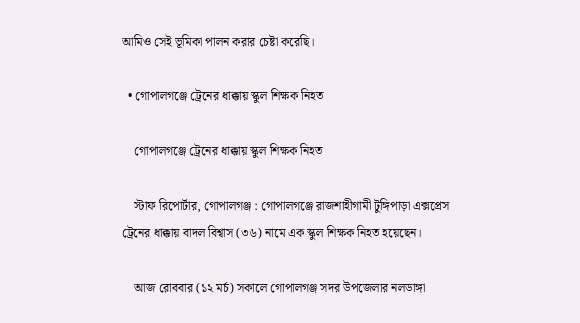আমিও সেই ভূমিকা পালন করার চেষ্টা করেছি।

  • গোপালগঞ্জে ট্রেনের ধাক্কায় স্কুল শিক্ষক নিহত

    গোপালগঞ্জে ট্রেনের ধাক্কায় স্কুল শিক্ষক নিহত

    স্টাফ রিপোর্টার, গোপালগঞ্জ : গোপালগঞ্জে রাজশাহীগামী টুঙ্গিপাড়া এক্সপ্রেস ট্রেনের ধাক্কায় বাদল বিশ্বাস (৩৬) নামে এক স্কুল শিক্ষক নিহত হয়েছেন।

    আজ রোববার (১২ মর্চ) সকালে গোপালগঞ্জ সদর উপজেলার নলডাঙ্গা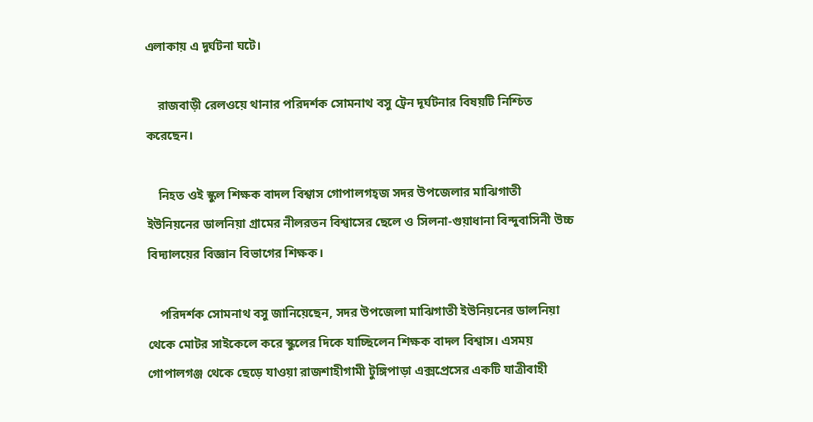এলাকায় এ দূর্ঘটনা ঘটে।

    রাজবাড়ী রেলওয়ে থানার পরিদর্শক সোমনাথ বসু ট্রেন দূর্ঘটনার বিষয়টি নিশ্চিত করেছেন।

    নিহত ওই স্কুল শিক্ষক বাদল বিশ্বাস গোপালগহ্জ সদর উপজেলার মাঝিগাতী ইউনিয়নের ডালনিয়া গ্রামের নীলরতন বিশ্বাসের ছেলে ও সিলনা-গুয়াধানা বিন্দুবাসিনী উচ্চ বিদ্যালয়ের বিজ্ঞান বিভাগের শিক্ষক।

    পরিদর্শক সোমনাথ বসু জানিয়েছেন, সদর উপজেলা মাঝিগাতী ইউনিয়নের ডালনিয়া থেকে মোটর সাইকেলে করে স্কুলের দিকে যাচ্ছিলেন শিক্ষক বাদল বিশ্বাস। এসময় গোপালগঞ্জ থেকে ছেড়ে যাওয়া রাজশাহীগামী টুঙ্গিপাড়া এক্সপ্রেসের একটি যাত্রীবাহী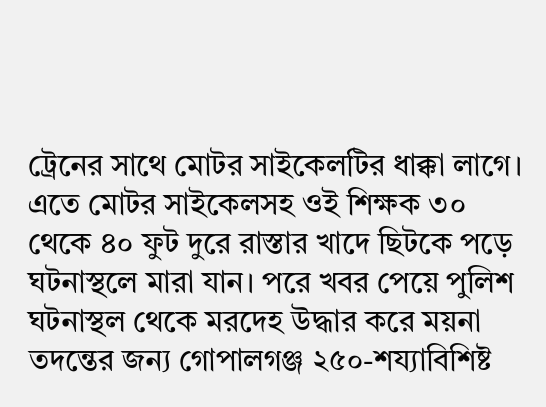ট্রেনের সাথে মোটর সাইকেলটির ধাক্কা লাগে। এতে মোটর সাইকেলসহ ওই শিক্ষক ৩০ থেকে ৪০ ফুট দুরে রাস্তার খাদে ছিটকে পড়ে ঘটনাস্থলে মারা যান। পরে খবর পেয়ে পুলিশ ঘটনাস্থল থেকে মরদেহ উদ্ধার করে ময়না তদন্তের জন্য গোপালগঞ্জ ২৫০-শয্যাবিশিষ্ট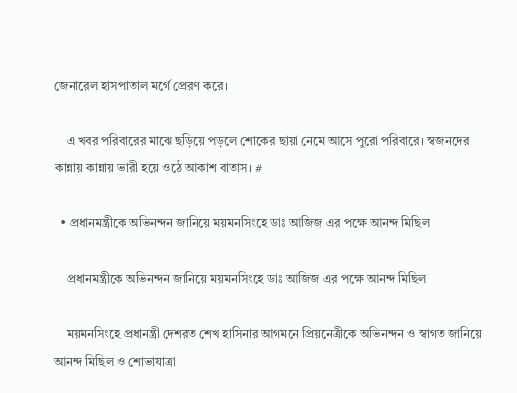জেনারেল হাসপাতাল মর্গে প্রেরণ করে।

    এ খবর পরিবারের মাঝে ছড়িয়ে পড়লে শোকের ছায়া নেমে আসে পুরো পরিবারে। স্বজনদের কান্নায় কান্নায় ভারী হয়ে ওঠে আকাশ বাতাস। #

  • প্রধানমন্ত্রীকে অভিনন্দন জানিয়ে ময়মনসিংহে ডাঃ আজিজ এর পক্ষে আনন্দ মিছিল

    প্রধানমন্ত্রীকে অভিনন্দন জানিয়ে ময়মনসিংহে ডাঃ আজিজ এর পক্ষে আনন্দ মিছিল

    ময়মনসিংহে প্রধানন্ত্রী দেশরত শেখ হাসিনার আগমনে প্রিয়নেত্রীকে অভিনন্দন ও স্বাগত জানিয়ে আনন্দ মিছিল ও শোভাযাত্রা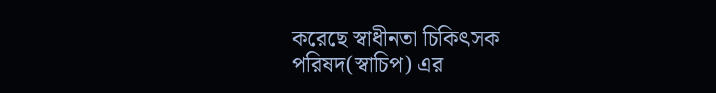করেছে স্বাধীনতা চিকিৎসক পরিষদ(স্বাচিপ) এর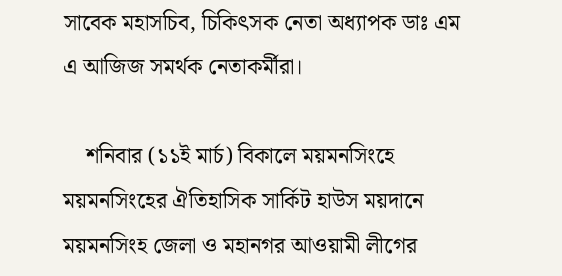সাবেক মহাসচিব, চিকিৎসক নেতা অধ্যাপক ডাঃ এম এ আজিজ সমর্থক নেতাকর্মীরা।

    শনিবার (১১ই মার্চ) বিকালে ময়মনসিংহে ময়মনসিংহের ঐতিহাসিক সার্কিট হাউস ময়দানে ময়মনসিংহ জেলা ও মহানগর আওয়ামী লীগের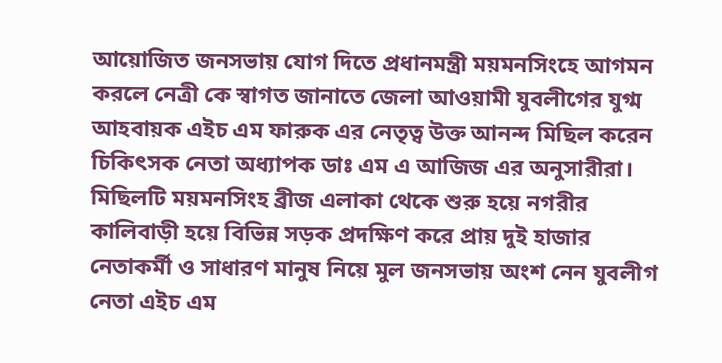আয়োজিত জনসভায় যোগ দিতে প্রধানমন্ত্রী ময়মনসিংহে আগমন করলে নেত্রী কে স্বাগত জানাতে জেলা আওয়ামী যুবলীগের যুগ্ম আহবায়ক এইচ এম ফারুক এর নেতৃত্ব উক্ত আনন্দ মিছিল করেন চিকিৎসক নেতা অধ্যাপক ডাঃ এম এ আজিজ এর অনুসারীরা। মিছিলটি ময়মনসিংহ ব্রীজ এলাকা থেকে শুরু হয়ে নগরীর কালিবাড়ী হয়ে বিভিন্ন সড়ক প্রদক্ষিণ করে প্রায় দুই হাজার নেতাকর্মী ও সাধারণ মানুষ নিয়ে মুল জনসভায় অংশ নেন যুবলীগ নেতা এইচ এম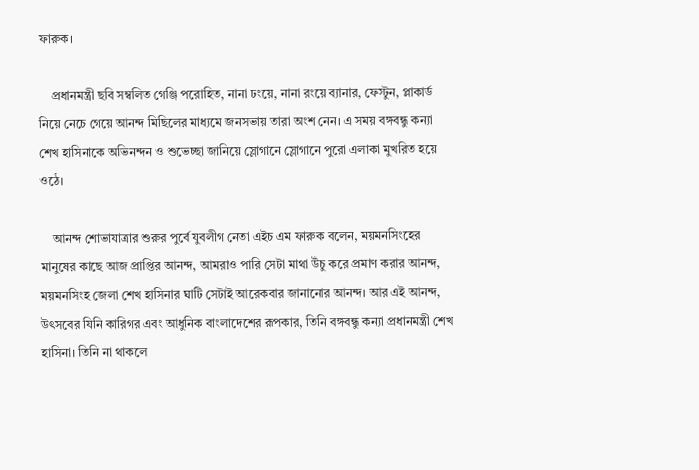ফারুক।

    প্রধানমন্ত্রী ছবি সম্বলিত গেঞ্জি পরোহিত, নানা ঢংয়ে, নানা রংয়ে ব্যানার, ফেস্টুন, প্লাকার্ড নিয়ে নেচে গেয়ে আনন্দ মিছিলের মাধ্যমে জনসভায় তারা অংশ নেন। এ সময় বঙ্গবন্ধু কন্যা শেখ হাসিনাকে অভিনন্দন ও শুভেচ্ছা জানিয়ে স্লোগানে স্লোগানে পুরো এলাকা মুখরিত হয়ে ওঠে।

    আনন্দ শোভাযাত্রার শুরুর পুর্বে যুবলীগ নেতা এইচ এম ফারুক বলেন, ময়মনসিংহের মানুষের কাছে আজ প্রাপ্তির আনন্দ, আমরাও পারি সেটা মাথা উঁচু করে প্রমাণ করার আনন্দ, ময়মনসিংহ জেলা শেখ হাসিনার ঘাটি সেটাই আরেকবার জানানোর আনন্দ। আর এই আনন্দ, উৎসবের যিনি কারিগর এবং আধুনিক বাংলাদেশের রূপকার, তিনি বঙ্গবন্ধু কন্যা প্রধানমন্ত্রী শেখ হাসিনা। তিনি না থাকলে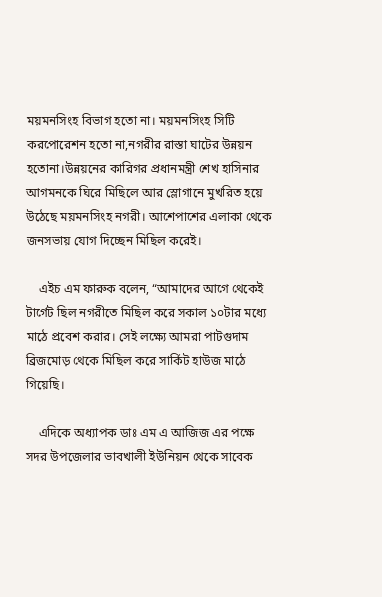ময়মনসিংহ বিভাগ হতো না। ময়মনসিংহ সিটি করপোরেশন হতো না,নগরীর রাস্তা ঘাটের উন্নয়ন হতোনা।উন্নয়নের কারিগর প্রধানমন্ত্রী শেখ হাসিনার আগমনকে ঘিরে মিছিলে আর স্লোগানে মুখরিত হয়ে উঠেছে ময়মনসিংহ নগরী। আশেপাশের এলাকা থেকে জনসভায় যোগ দিচ্ছেন মিছিল করেই।

    এইচ এম ফারুক বলেন, “আমাদের আগে থেকেই টার্গেট ছিল নগরীতে মিছিল করে সকাল ১০টার মধ্যে মাঠে প্রবেশ করার। সেই লক্ষ্যে আমরা পাটগুদাম ব্রিজমোড় থেকে মিছিল করে সার্কিট হাউজ মাঠে গিয়েছি।

    এদিকে অধ্যাপক ডাঃ এম এ আজিজ এর পক্ষে সদর উপজেলার ভাবখালী ইউনিয়ন থেকে সাবেক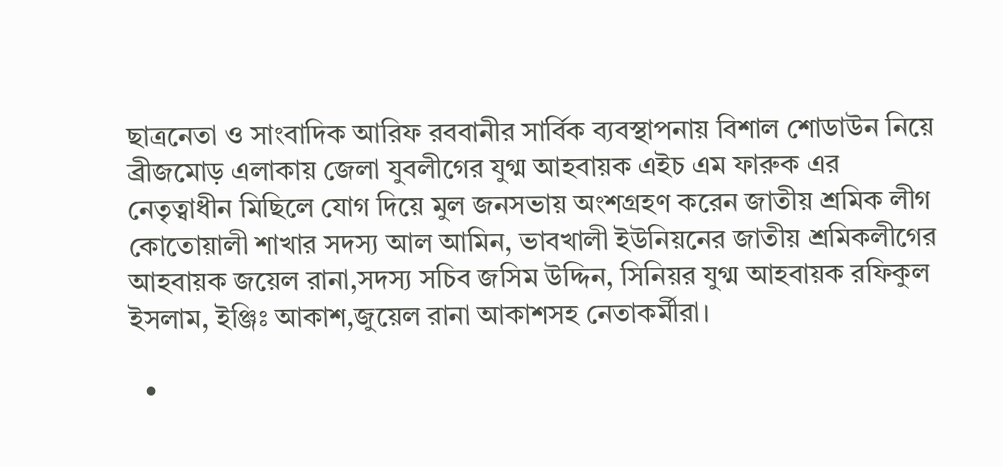ছাত্রনেতা ও সাংবাদিক আরিফ রববানীর সার্বিক ব্যবস্থাপনায় বিশাল শোডাউন নিয়ে ব্রীজমোড় এলাকায় জেলা যুবলীগের যুগ্ম আহবায়ক এইচ এম ফারুক এর নেতৃত্বাধীন মিছিলে যোগ দিয়ে মুল জনসভায় অংশগ্রহণ করেন জাতীয় শ্রমিক লীগ কোতোয়ালী শাখার সদস্য আল আমিন, ভাবখালী ইউনিয়নের জাতীয় শ্রমিকলীগের আহবায়ক জয়েল রানা,সদস্য সচিব জসিম উদ্দিন, সিনিয়র যুগ্ম আহবায়ক রফিকুল ইসলাম, ইঞ্জিঃ আকাশ,জুয়েল রানা আকাশসহ নেতাকর্মীরা।

  •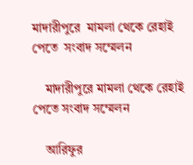মাদারীপুরে  মামলা থেকে রেহাই পেতে  সংবাদ সম্মেলন

    মাদারীপুরে মামলা থেকে রেহাই পেতে সংবাদ সম্মেলন

    আরিফুর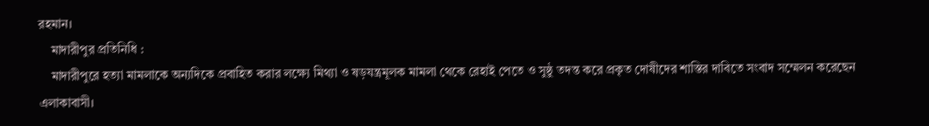রহমান।
    মাদারীপুর প্রতিনিধি :
    মাদারীপুরে হত্যা মামলাকে অন্যদিকে প্রবাহিত করার লক্ষ্যে মিথ্যা ও ষড়যন্ত্রমূলক মামলা থেকে রেহাই পেতে ও সুষ্ঠু তদন্ত করে প্রকৃত দোষীদের শাস্তির দাবিতে সংবাদ সম্মেলন করেছেন এলাকাবাসী।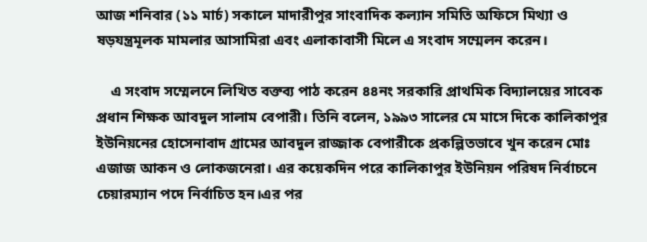আজ শনিবার (১১ মার্চ) সকালে মাদারীপুর সাংবাদিক কল্যান সমিতি অফিসে মিথ্যা ও ষড়যন্ত্রমূলক মামলার আসামিরা এবং এলাকাবাসী মিলে এ সংবাদ সম্মেলন করেন।

    এ সংবাদ সম্মেলনে লিখিত বক্তব্য পাঠ করেন ৪৪নং সরকারি প্রাথমিক বিদ্যালয়ের সাবেক প্রধান শিক্ষক আবদুল সালাম বেপারী। তিনি বলেন, ১৯৯৩ সালের মে মাসে দিকে কালিকাপুর ইউনিয়নের হোসেনাবাদ গ্রামের আবদুল রাজ্জাক বেপারীকে প্রকল্পিতভাবে খুন করেন মোঃ এজাজ আকন ও লোকজনেরা। এর কয়েকদিন পরে কালিকাপুর ইউনিয়ন পরিষদ নির্বাচনে চেয়ারম্যান পদে নির্বাচিত হন।এর পর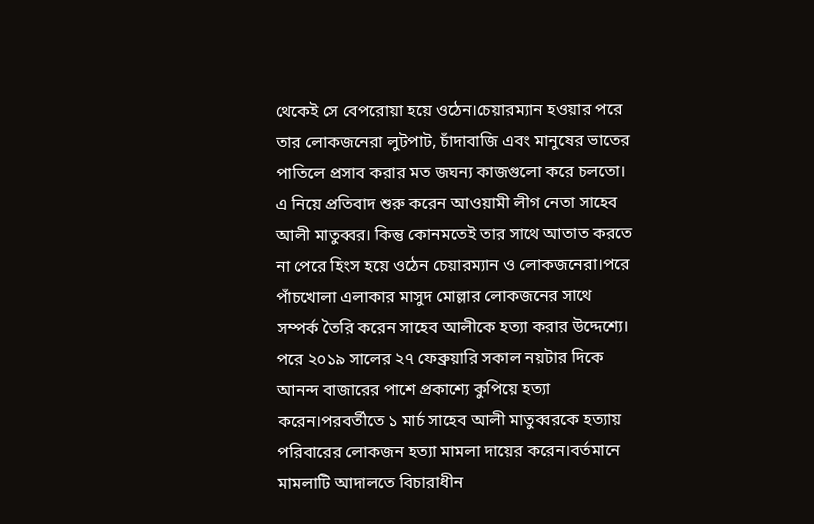থেকেই সে বেপরোয়া হয়ে ওঠেন।চেয়ারম্যান হওয়ার পরে তার লোকজনেরা লুটপাট, চাঁদাবাজি এবং মানুষের ভাতের পাতিলে প্রসাব করার মত জঘন্য কাজগুলো করে চলতো। এ নিয়ে প্রতিবাদ শুরু করেন আওয়ামী লীগ নেতা সাহেব আলী মাতুব্বর। কিন্তু কোনমতেই তার সাথে আতাত করতে না পেরে হিংস হয়ে ওঠেন চেয়ারম্যান ও লোকজনেরা।পরে পাঁচখোলা এলাকার মাসুদ মোল্লার লোকজনের সাথে সম্পর্ক তৈরি করেন সাহেব আলীকে হত্যা করার উদ্দেশ্যে। পরে ২০১৯ সালের ২৭ ফেব্রুয়ারি সকাল নয়টার দিকে আনন্দ বাজারের পাশে প্রকাশ্যে কুপিয়ে হত্যা করেন।পরবর্তীতে ১ মার্চ সাহেব আলী মাতুব্বরকে হত্যায় পরিবারের লোকজন হত্যা মামলা দায়ের করেন।বর্তমানে মামলাটি আদালতে বিচারাধীন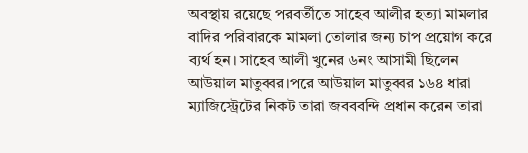অবস্থায় রয়েছে পরবর্তীতে সাহেব আলীর হত্যা মামলার বাদির পরিবারকে মামলা তোলার জন্য চাপ প্রয়োগ করে ব্যর্থ হন। সাহেব আলী খুনের ৬নং আসামী ছিলেন আউয়াল মাতুব্বর।পরে আউয়াল মাতুব্বর ১৬৪ ধারা ম্যাজিস্ট্রেটের নিকট তারা জবববন্দি প্রধান করেন তারা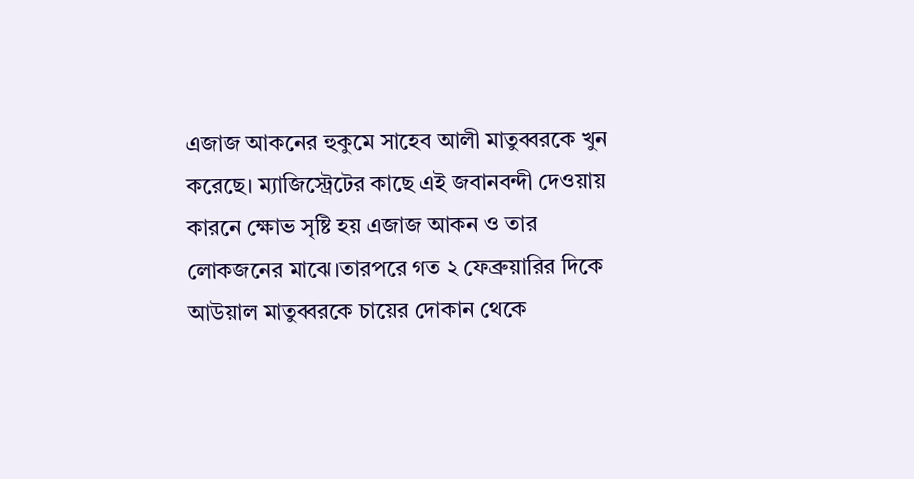এজাজ আকনের হুকুমে সাহেব আলী মাতুব্বরকে খুন করেছে। ম্যাজিস্ট্রেটের কাছে এই জবানবন্দী দেওয়ায় কারনে ক্ষোভ সৃষ্টি হয় এজাজ আকন ও তার লোকজনের মাঝে।তারপরে গত ২ ফেব্রুয়ারির দিকে আউয়াল মাতুব্বরকে চায়ের দোকান থেকে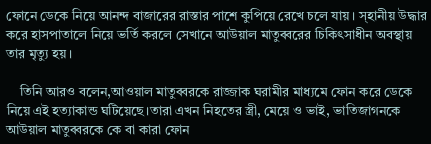ফোনে ডেকে নিয়ে আনন্দ বাজারের রাস্তার পাশে কুপিয়ে রেখে চলে যায়। স্হানীয় উদ্ধার করে হাসপাতালে নিয়ে ভর্তি করলে সেখানে আউয়াল মাতুব্বরের চিকিৎসাধীন অবস্থায় তার মৃত্যু হয়।

    তিনি আরও বলেন,আওয়াল মাতুব্বরকে রাজ্জাক ঘরামীর মাধ্যমে ফোন করে ডেকে নিয়ে এই হত্যাকান্ড ঘটিয়েছে।তারা এখন নিহতের স্ত্রী, মেয়ে ও ভাই, ভাতিজাগনকে আউয়াল মাতুব্বরকে কে বা কারা ফোন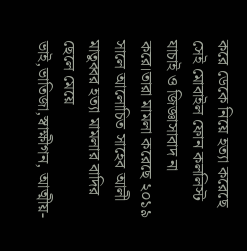করে ডেকে নিয়ে হত্যা করেছে সেই মোবাইল ফোন কললিস্ট যাচাই ও জিজ্ঞাসাবাদ না করে।তারা মামলা করেছে ২০১৯ সালে আলোচিত সাহেব আলী মাতুব্বর হত্যা মামলার বাদির ছেলে মেয়ে ভাই,ভাতিজা,স্বাক্ষীগন, আত্মীয়-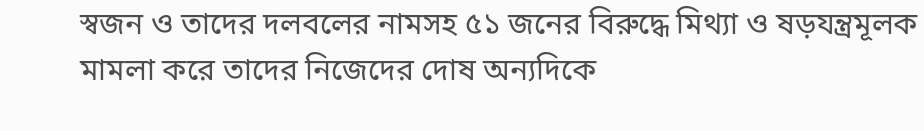স্বজন ও তাদের দলবলের নামসহ ৫১ জনের বিরুদ্ধে মিথ্যা ও ষড়যন্ত্রমূলক মামলা করে তাদের নিজেদের দোষ অন্যদিকে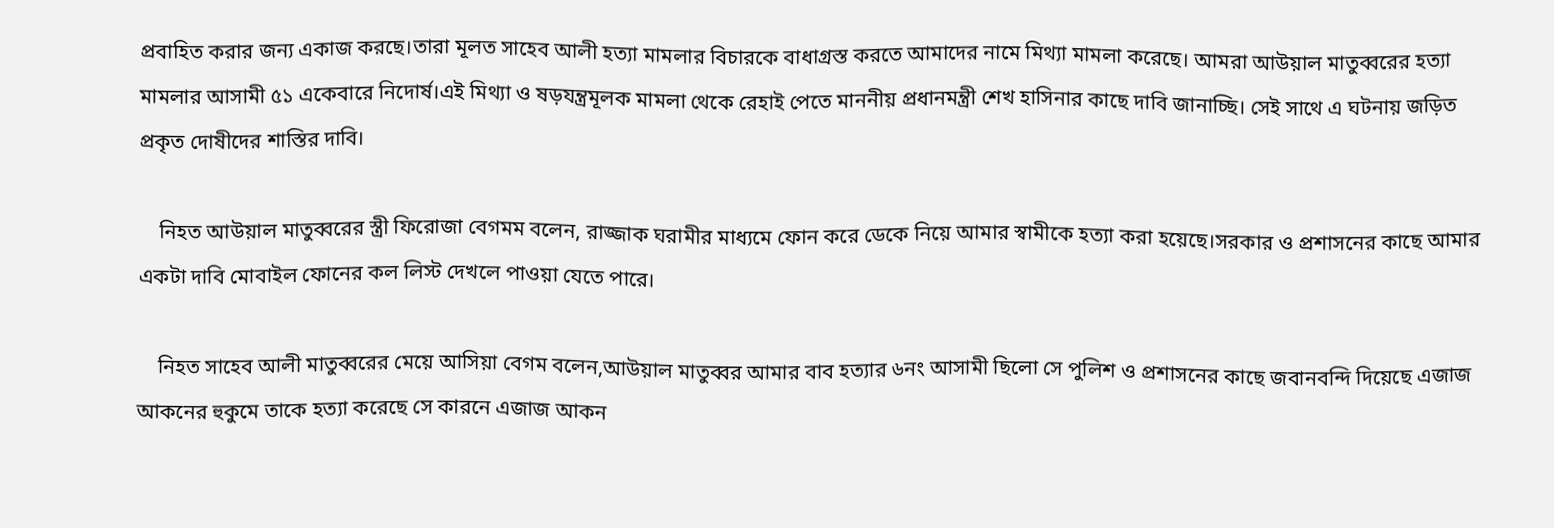প্রবাহিত করার জন্য একাজ করছে।তারা মূলত সাহেব আলী হত্যা মামলার বিচারকে বাধাগ্রস্ত করতে আমাদের নামে মিথ্যা মামলা করেছে। আমরা আউয়াল মাতুব্বরের হত্যা মামলার আসামী ৫১ একেবারে নিদোর্ষ।এই মিথ্যা ও ষড়যন্ত্রমূলক মামলা থেকে রেহাই পেতে মাননীয় প্রধানমন্ত্রী শেখ হাসিনার কাছে দাবি জানাচ্ছি। সেই সাথে এ ঘটনায় জড়িত প্রকৃত দোষীদের শাস্তির দাবি।

    নিহত আউয়াল মাতুব্বরের স্ত্রী ফিরোজা বেগমম বলেন, রাজ্জাক ঘরামীর মাধ্যমে ফোন করে ডেকে নিয়ে আমার স্বামীকে হত্যা করা হয়েছে।সরকার ও প্রশাসনের কাছে আমার একটা দাবি মোবাইল ফোনের কল লিস্ট দেখলে পাওয়া যেতে পারে।

    নিহত সাহেব আলী মাতুব্বরের মেয়ে আসিয়া বেগম বলেন,আউয়াল মাতুব্বর আমার বাব হত্যার ৬নং আসামী ছিলো সে পুলিশ ও প্রশাসনের কাছে জবানবন্দি দিয়েছে এজাজ আকনের হুকুমে তাকে হত্যা করেছে সে কারনে এজাজ আকন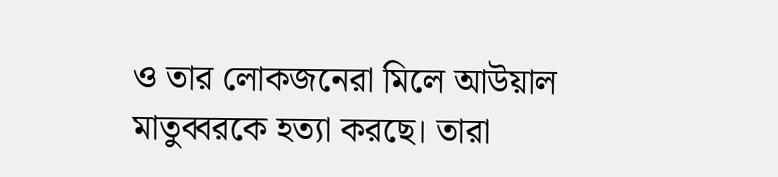ও তার লোকজনেরা মিলে আউয়াল মাতুব্বরকে হত্যা করছে। তারা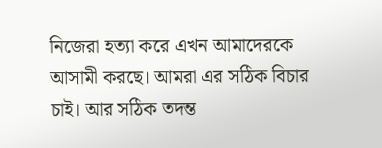নিজেরা হত্যা করে এখন আমাদেরকে আসামী করছে। আমরা এর সঠিক বিচার চাই। আর সঠিক তদন্ত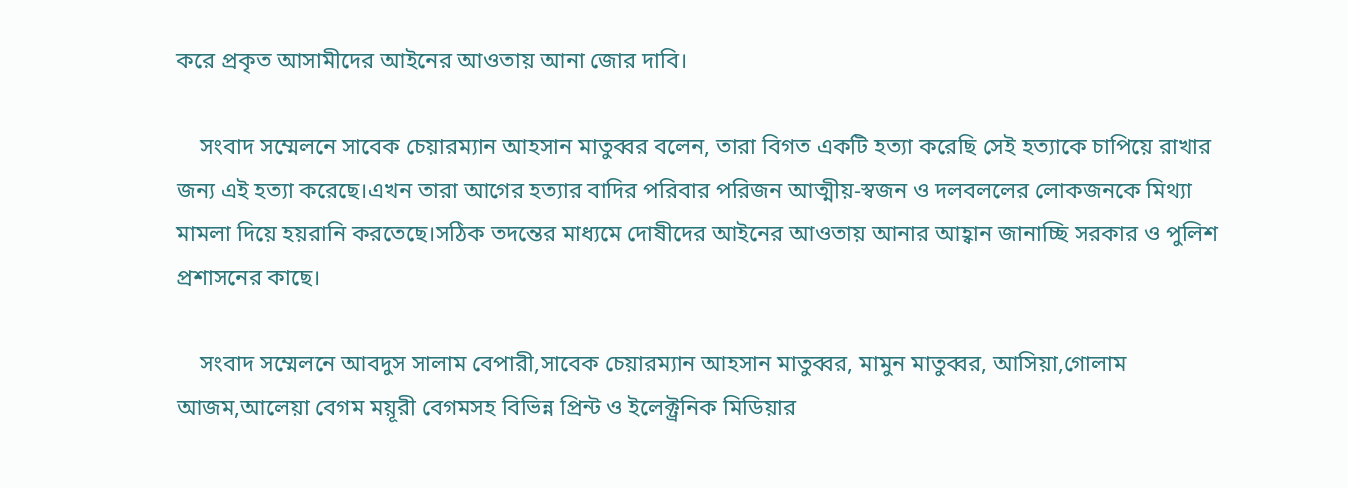করে প্রকৃত আসামীদের আইনের আওতায় আনা জোর দাবি।

    সংবাদ সম্মেলনে সাবেক চেয়ারম্যান আহসান মাতুব্বর বলেন, তারা বিগত একটি হত্যা করেছি সেই হত্যাকে চাপিয়ে রাখার জন্য এই হত্যা করেছে।এখন তারা আগের হত্যার বাদির পরিবার পরিজন আত্মীয়-স্বজন ও দলবললের লোকজনকে মিথ্যা মামলা দিয়ে হয়রানি করতেছে।সঠিক তদন্তের মাধ্যমে দোষীদের আইনের আওতায় আনার আহ্বান জানাচ্ছি সরকার ও পুলিশ প্রশাসনের কাছে।

    সংবাদ সম্মেলনে আবদুস সালাম বেপারী,সাবেক চেয়ারম্যান আহসান মাতুব্বর, মামুন মাতুব্বর, আসিয়া,গোলাম আজম,আলেয়া বেগম ময়ূরী বেগমসহ বিভিন্ন প্রিন্ট ও ইলেক্ট্রনিক মিডিয়ার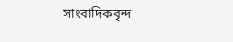সাংবাদিকবৃন্দ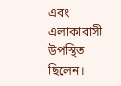এবং এলাকাবাসী উপস্থিত ছিলেন।